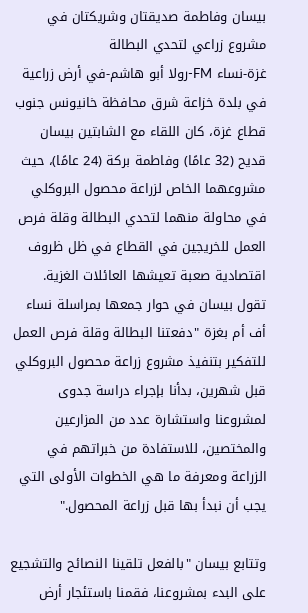بيسان وفاطمة صديقتان وشريكتان في مشروع زراعي لتحدي البطالة
غزة-نساء FM-رولا أبو هاشم-في أرض زراعية في بلدة خزاعة شرق محافظة خانيونس جنوب قطاع غزة، كان اللقاء مع الشابتين بيسان قديح (32 عامًا) وفاطمة بركة (24 عامًا)، حيث مشروعهما الخاص لزراعة محصول البروكلي في محاولة منهما لتحدي البطالة وقلة فرص العمل للخريجين في القطاع في ظل ظروف اقتصادية صعبة تعيشها العائلات الغزية.
تقول بيسان في حوار جمعها بمراسلة نساء أف أم بغزة "دفعتنا البطالة وقلة فرص العمل للتفكير بتنفيذ مشروع زراعة محصول البروكلي قبل شهرين، بدأنا بإجراء دراسة جدوى لمشروعنا واستشارة عدد من المزارعين والمختصين، للاستفادة من خبراتهم في الزراعة ومعرفة ما هي الخطوات الأولى التي يجب أن نبدأ بها قبل زراعة المحصول."

وتتابع بيسان "بالفعل تلقينا النصائح والتشجيع على البدء بمشروعنا، فقمنا باستئجار أرض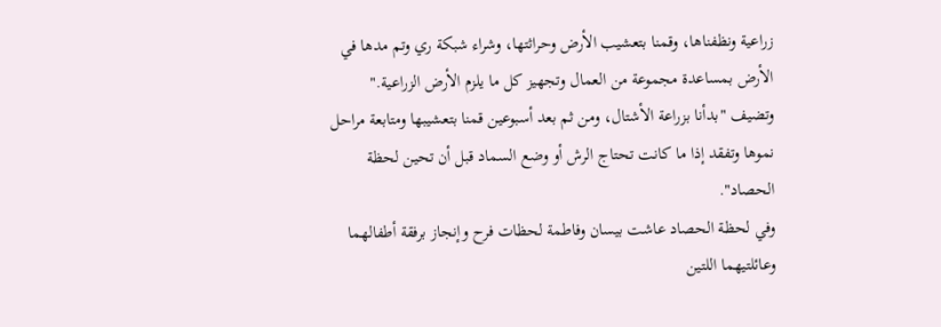زراعية ونظفناها، وقمنا بتعشيب الأرض وحراثتها، وشراء شبكة ري وتم مدها في الأرض بمساعدة مجموعة من العمال وتجهيز كل ما يلزم الأرض الزراعية."
وتضيف "بدأنا بزراعة الأشتال، ومن ثم بعد أسبوعين قمنا بتعشيبها ومتابعة مراحل نموها وتفقد إذا ما كانت تحتاج الرش أو وضع السماد قبل أن تحين لحظة الحصاد".
وفي لحظة الحصاد عاشت بيسان وفاطمة لحظات فرح وإنجاز برفقة أطفالهما وعائلتيهما اللتين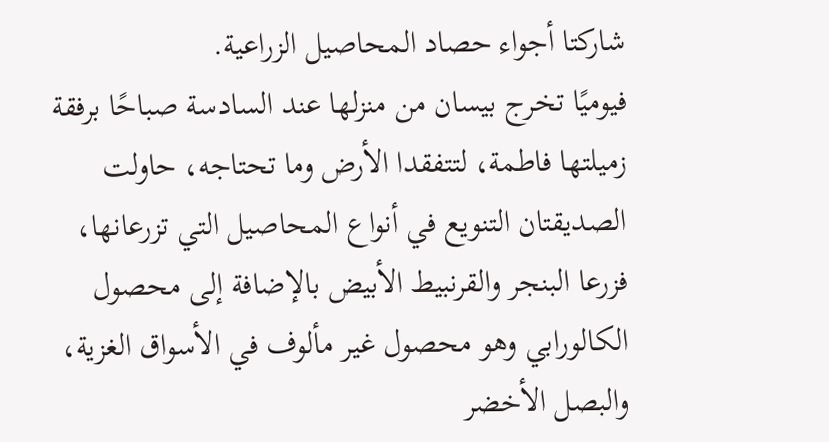شاركتا أجواء حصاد المحاصيل الزراعية.
فيوميًا تخرج بيسان من منزلها عند السادسة صباحًا برفقة زميلتها فاطمة، لتتفقدا الأرض وما تحتاجه، حاولت الصديقتان التنويع في أنواع المحاصيل التي تزرعانها، فزرعا البنجر والقرنبيط الأبيض بالإضافة إلى محصول الكالورابي وهو محصول غير مألوف في الأسواق الغزية، والبصل الأخضر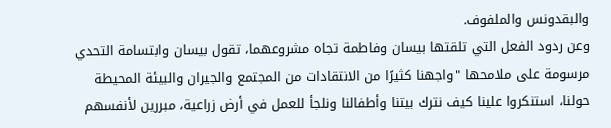والبقدونس والملفوف.
وعن ردود الفعل التي تلقتها بيسان وفاطمة تجاه مشروعهما، تقول بيسان وابتسامة التحدي مرسومة على ملامحها "واجهنا كثيرًا من الانتقادات من المجتمع والجيران والبيئة المحيطة حولنا، استنكروا علينا كيف نترك بيتنا وأطفالنا ونلجأ للعمل في أرض زراعية، مبررين لأنفسهم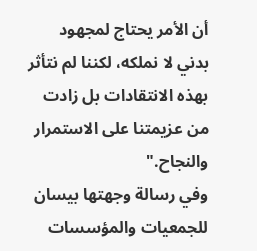أن الأمر يحتاج لمجهود بدني لا نملكه، لكننا لم نتأثر بهذه الانتقادات بل زادت من عزيمتنا على الاستمرار والنجاح."
وفي رسالة وجهتها بيسان للجمعيات والمؤسسات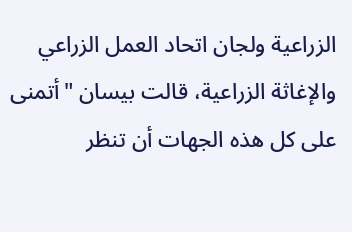الزراعية ولجان اتحاد العمل الزراعي والإغاثة الزراعية، قالت بيسان "أتمنى على كل هذه الجهات أن تنظر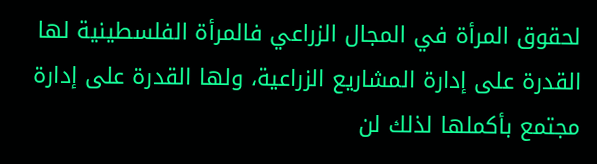لحقوق المرأة في المجال الزراعي فالمرأة الفلسطينية لها القدرة على إدارة المشاريع الزراعية، ولها القدرة على إدارة مجتمع بأكملها لذلك لن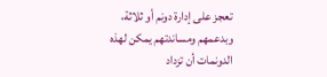تعجز على إدارة دونم أو ثلاثة، وبدعمهم ومساندتهم يمكن لهذه الدونمات أن تزداد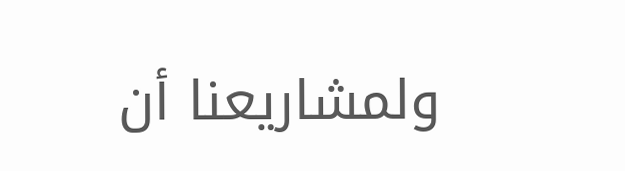ولمشاريعنا أن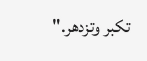تكبر وتزدهر."